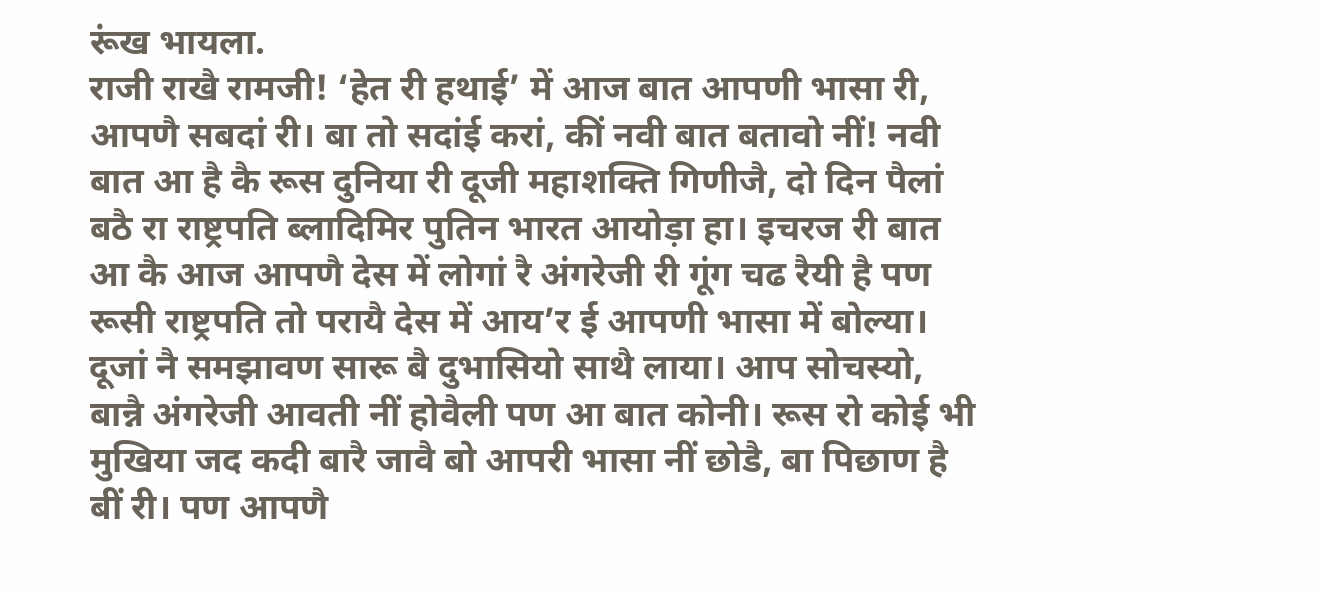रूंख भायला.
राजी राखै रामजी! ‘हेत री हथाई’ में आज बात आपणी भासा री, आपणै सबदां री। बा तो सदांई करां, कीं नवी बात बतावो नीं! नवी बात आ है कै रूस दुनिया री दूजी महाशक्ति गिणीजै, दो दिन पैलां बठै रा राष्ट्रपति ब्लादिमिर पुतिन भारत आयोड़ा हा। इचरज री बात आ कै आज आपणै देस में लोगां रै अंगरेजी री गूंग चढ रैयी है पण रूसी राष्ट्रपति तो परायै देस में आय’र ई आपणी भासा में बोल्या। दूजां नै समझावण सारू बै दुभासियो साथै लाया। आप सोचस्यो, बान्नै अंगरेजी आवती नीं होवैली पण आ बात कोनी। रूस रो कोई भी मुखिया जद कदी बारै जावै बो आपरी भासा नीं छोडै, बा पिछाण है बीं री। पण आपणै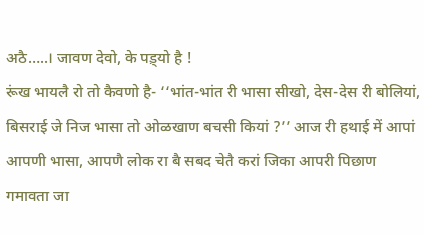अठै…..। जावण देवो, के पड़्यो है !
रूंख भायलै रो तो कैवणो है- ‘‘भांत-भांत री भासा सीखो, देस-देस री बोलियां, बिसराई जे निज भासा तो ओळखाण बचसी कियां ?’’ आज री हथाई में आपां आपणी भासा, आपणै लोक रा बै सबद चेतै करां जिका आपरी पिछाण गमावता जा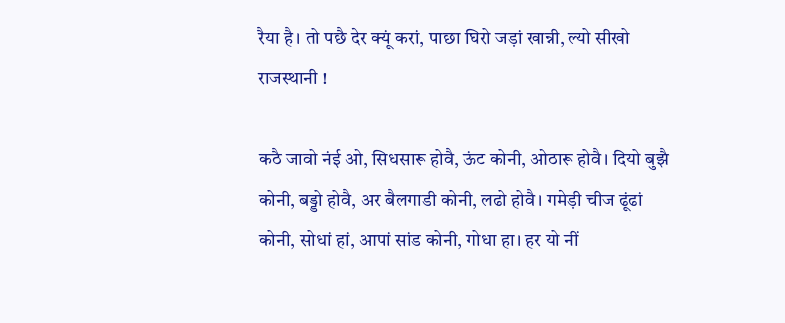रैया है। तो पछै देर क्यूं करां, पाछा घिरो जड़ां खान्नी, ल्यो सीखो राजस्थानी !

कठै जावो नंई ओ, सिधसारू होवै, ऊंट कोनी, ओठारू होवै। दियो बुझै कोनी, बड्डो होवै, अर बैलगाडी कोनी, लढो होवै। गमेड़ी चीज ढूंढां कोनी, सोधां हां, आपां सांड कोनी, गोधा हा। हर यो नीं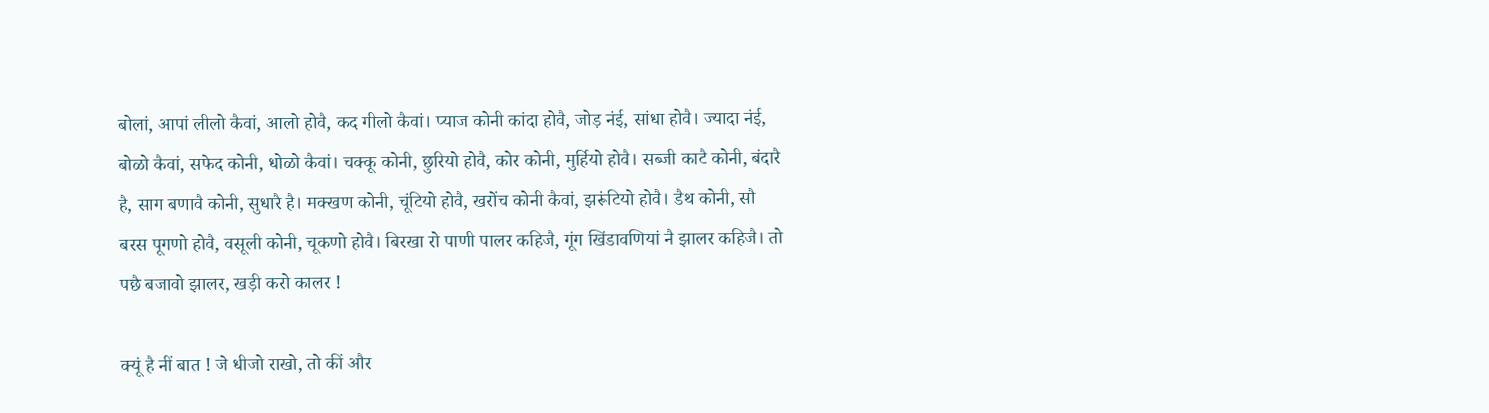बोलां, आपां लीलो कैवां, आलो होवै, कद गीलो कैवां। प्याज कोनी कांदा होवै, जोड़ नंई, सांधा होवै। ज्यादा नंई, बोळो कैवां, सफेद कोनी, धोळो कैवां। चक्कू कोनी, छुरियो होवै, कोर कोनी, मुर्हियो होवै। सब्जी काटै कोनी, बंदारै है, साग बणावै कोनी, सुधारै है। मक्खण कोनी, चूंटियो होवै, खरोंच कोनी कैवां, झरूंटियो होवै। डैथ कोनी, सौ बरस पूगणो होवै, वसूली कोनी, चूकणो होवै। बिरखा रो पाणी पालर कहिजै, गूंग खिंडावणियां नै झालर कहिजै। तो पछै बजावो झालर, खड़ी करो कालर !

क्यूं है नीं बात ! जे धीजो राखो, तो कीं और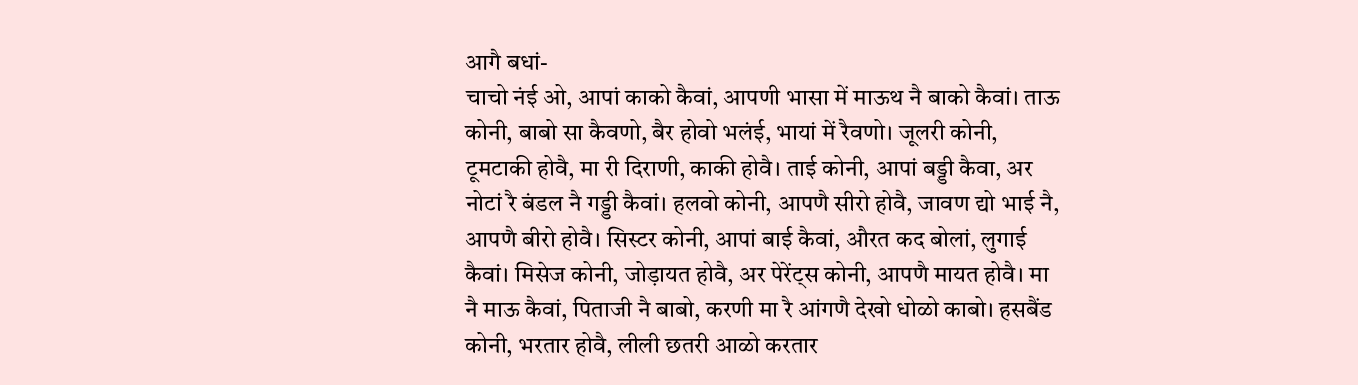आगै बधां-
चाचो नंई ओ, आपां काको कैवां, आपणी भासा में माऊथ नै बाको कैवां। ताऊ कोनी, बाबो सा कैवणो, बैर होवो भलंई, भायां में रैवणो। जूलरी कोनी, टूमटाकी होवै, मा री दिराणी, काकी होवै। ताई कोनी, आपां बड्डी कैवा, अर नोटां रै बंडल नै गड्डी कैवां। हलवो कोनी, आपणै सीरो होवै, जावण द्यो भाई नै, आपणै बीरो होवै। सिस्टर कोनी, आपां बाई कैवां, औरत कद बोलां, लुगाई कैवां। मिसेज कोनी, जोड़ायत होवै, अर पेरेंट्स कोनी, आपणै मायत होवै। मा नै माऊ कैवां, पिताजी नै बाबो, करणी मा रै आंगणै देखो धोळो काबो। हसबैंड कोनी, भरतार होवै, लीली छतरी आळो करतार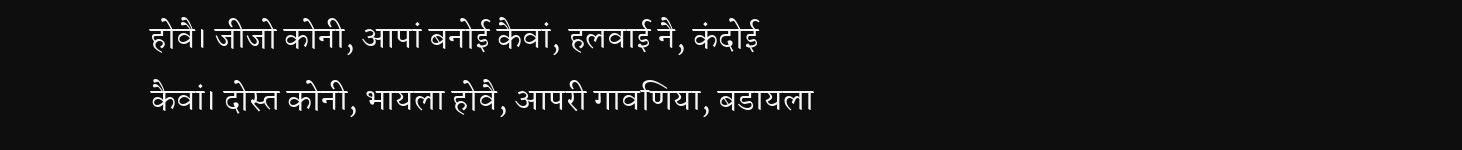होवै। जीजो कोनी, आपां बनोई कैवां, हलवाई नै, कंदोई कैवां। दोस्त कोनी, भायला होवै, आपरी गावणिया, बडायला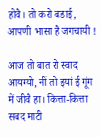होवै। तो करो बडाई, आपणी भासा है जगचायी !

आज तो बात रो स्वाद आयग्यो, नीं तो इयां ई गूंग में जीवै हा। कित्ता-कित्ता सबद माटी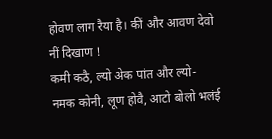होवण लाग रैया है। कीं और आवण देवो नीं दिखाण !
कमी कठै, ल्यो अेक पांत और ल्यो-
नमक कोनी, लूण होवै, आटो बोलो भलंई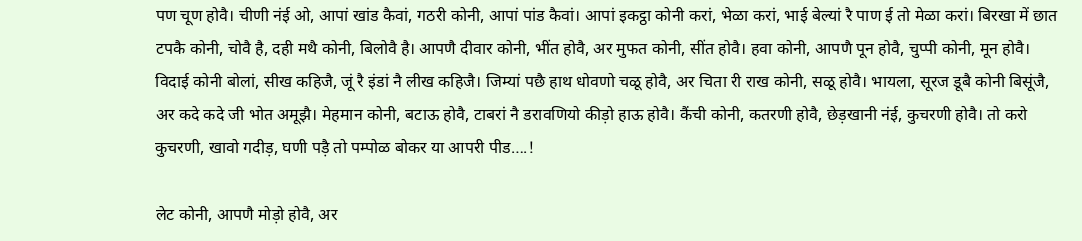पण चूण होवै। चीणी नंई ओ, आपां खांड कैवां, गठरी कोनी, आपां पांड कैवां। आपां इकट्ठा कोनी करां, भेळा करां, भाई बेल्यां रै पाण ई तो मेळा करां। बिरखा में छात टपकै कोनी, चोवै है, दही मथै कोनी, बिलोवै है। आपणै दीवार कोनी, भींत होवै, अर मुफत कोनी, सींत होवै। हवा कोनी, आपणै पून होवै, चुप्पी कोनी, मून होवै। विदाई कोनी बोलां, सीख कहिजै, जूं रै इंडां नै लीख कहिजै। जिम्यां पछै हाथ धोवणो चळू होवै, अर चिता री राख कोनी, सळू होवै। भायला, सूरज डूबै कोनी बिसूंजै, अर कदे कदे जी भोत अमूझै। मेहमान कोनी, बटाऊ होवै, टाबरां नै डरावणियो कीड़ो हाऊ होवै। कैंची कोनी, कतरणी होवै, छेड़खानी नंई, कुचरणी होवै। तो करो कुचरणी, खावो गदीड़, घणी पड़ै तो पम्पोळ बोकर या आपरी पीड….!

लेट कोनी, आपणै मोड़ो होवै, अर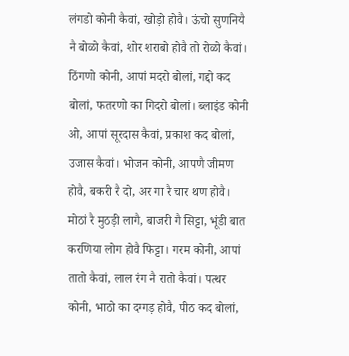लंगडो कोनी कैवां, खोड़ो होवै। ऊंचो सुणनियै नै बोळो कैवां, शोर शराबो होवै तो रोळो कैवां। ठिंगणो कोनी, आपां मदरो बोलां, गद्दो कद बोलां, फतरणो का गिदरो बोलां। ब्लाइंड कोनी ओ, आपां सूरदास कैवां, प्रकाश कद बोलां, उजास कैवां। भोजन कोनी, आपणै जीमण होवै, बकरी रै दो, अर गा रै चार थण होवै। मोठां रै मुठड़ी लागै, बाजरी गै सिट्टा, भूंडी बात करणिया लोग होवै फिट्टा। गरम कोनी, आपां तातो कैवां, लाल रंग नै रातो कैवां। पत्थर कोनी, भाठो का दग्गड़ होवै, पीठ कद बोलां,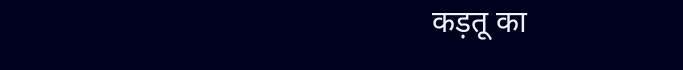कड़तू का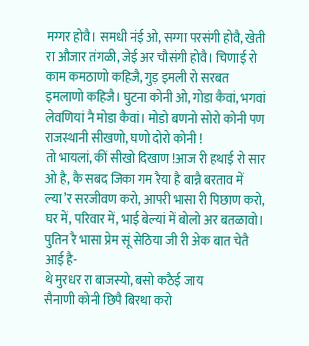मग्गर होवै। समधी नंई ओ, सग्गा परसंगी होवै, खेती रा औजार तंगळी, जेई अर चौसंगी होवै। चिणाई रो काम कमठाणो कहिजै, गुड़ इमली रो सरबत इमलाणो कहिजै। घुटना कोनी ओ, गोडा कैवां, भगवां लेवणियां नै मोडा कैवां। मोडो बणनो सोरो कोनी पण राजस्थानी सीखणो, घणो दोरो कोनी !
तो भायलां, कीं सीखो दिखाण !आज री हथाई रो सार ओ है, कै सबद जिका गम रैया है बान्नै बरताव में ल्या’र सरजीवण करो, आपरी भासा री पिछाण करो, घर में, परिवार में, भाई बेल्यां में बोलो अर बतळावो। पुतिन रै भासा प्रेम सूं सेठिया जी री अेक बात चेतै आई है-
थे मुरधर रा बाजस्यो, बसो कठैई जाय
सैनाणी कोनी छिपै बिरथा करो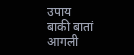उपाय
बाकी बातां आगली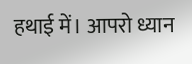हथाई में। आपरो ध्यान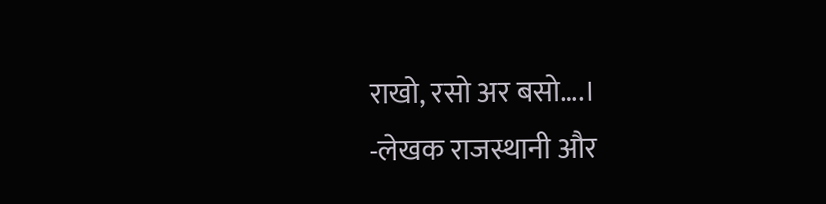राखो, रसो अर बसो….।
-लेखक राजस्थानी और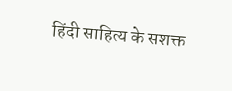हिंदी साहित्य के सशक्त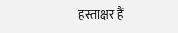हस्ताक्षर हैं